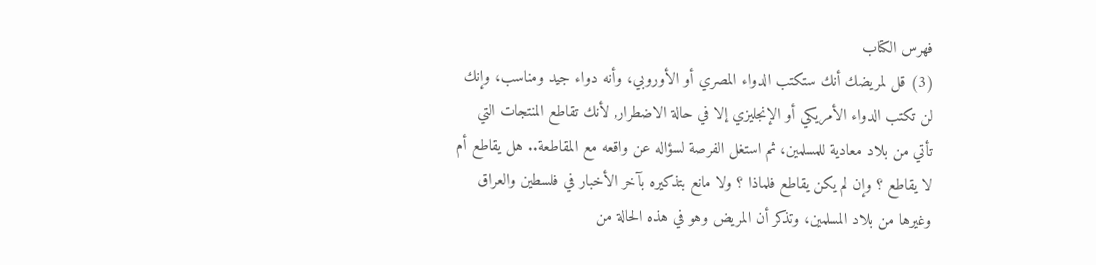فهرس الكتاب
(3) قل لمريضك أنك ستكتب الدواء المصري أو الأوروبي، وأنه دواء جيد ومناسب، وإنك لن تكتب الدواء الأمريكي أو الإنجليزي إلا في حالة الاضطرار, لأنك تقاطع المنتجات التي تأتي من بلاد معادية للمسلمين، ثم استغل الفرصة لسؤاله عن واقعه مع المقاطعة.. هل يقاطع أم لا يقاطع ؟ وإن لم يكن يقاطع فلماذا ؟ ولا مانع بتذكيره بآخر الأخبار في فلسطين والعراق وغيرها من بلاد المسلمين، وتذكر أن المريض وهو في هذه الحالة من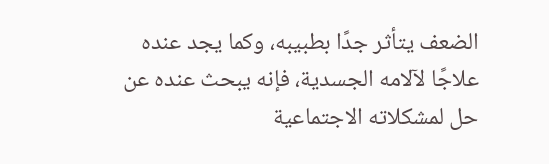الضعف يتأثر جدًا بطبيبه، وكما يجد عنده علاجًا لآلامه الجسدية، فإنه يبحث عنده عن حل لمشكلاته الاجتماعية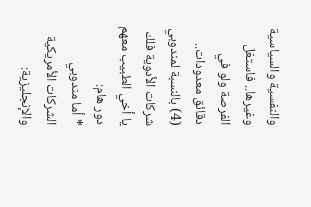والنفسية والسياسية وغيرها.. فاستغل الفرصة ولو في دقائق معدودات..
(4) بالنسبة لمندوبي شركات الأدوية فلك يا أخي الطبيب معهم دور هام:
* أما مندوبي الشركات الأمريكية والإنجليزية: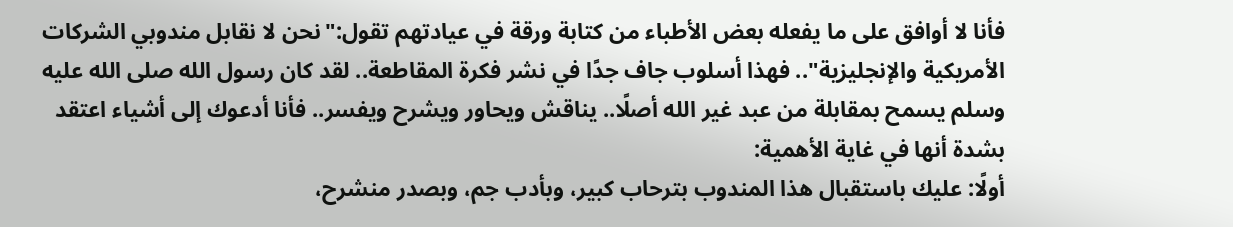فأنا لا أوافق على ما يفعله بعض الأطباء من كتابة ورقة في عيادتهم تقول:"نحن لا نقابل مندوبي الشركات الأمريكية والإنجليزية".. فهذا أسلوب جاف جدًا في نشر فكرة المقاطعة.. لقد كان رسول الله صلى الله عليه وسلم يسمح بمقابلة من عبد غير الله أصلًا.. يناقش ويحاور ويشرح ويفسر.. فأنا أدعوك إلى أشياء اعتقد بشدة أنها في غاية الأهمية:
أولًا: عليك باستقبال هذا المندوب بترحاب كبير، وبأدب جم، وبصدر منشرح،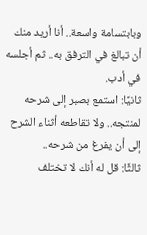وبابتسامة واسعة.. أنا أريد منك أن تبالغ في الترفق به.. ثم أجلسه في أدب.
ثانيًا: استمع بصبر إلى شرحه لمنتجه.. ولا تقاطعه أثناء الشرح إلى أن يفرغ من شرحه..
ثالثًا: قل له أنك لا تختلف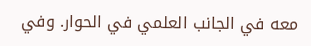معه في الجانب العلمي في الحوار. وفي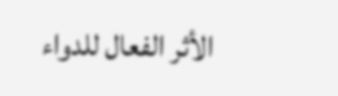الأثر الفعال للدواء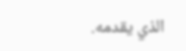الذي يقدمه.